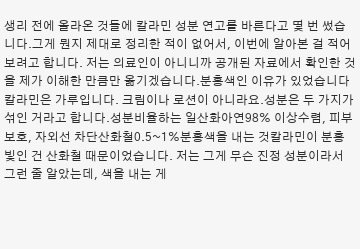생리 전에 올라온 것들에 칼라민 성분 연고를 바른다고 몇 번 썼습니다.그게 뭔지 제대로 정리한 적이 없어서, 이번에 알아본 걸 적어보려고 합니다. 저는 의료인이 아니니까 공개된 자료에서 확인한 것을 제가 이해한 만큼만 옮기겠습니다.분홍색인 이유가 있었습니다칼라민은 가루입니다. 크림이나 로션이 아니라요.성분은 두 가지가 섞인 거라고 합니다.성분비율하는 일산화아연98% 이상수렴, 피부 보호, 자외선 차단산화철0.5~1%분홍색을 내는 것칼라민이 분홍빛인 건 산화철 때문이었습니다. 저는 그게 무슨 진정 성분이라서 그런 줄 알았는데, 색을 내는 게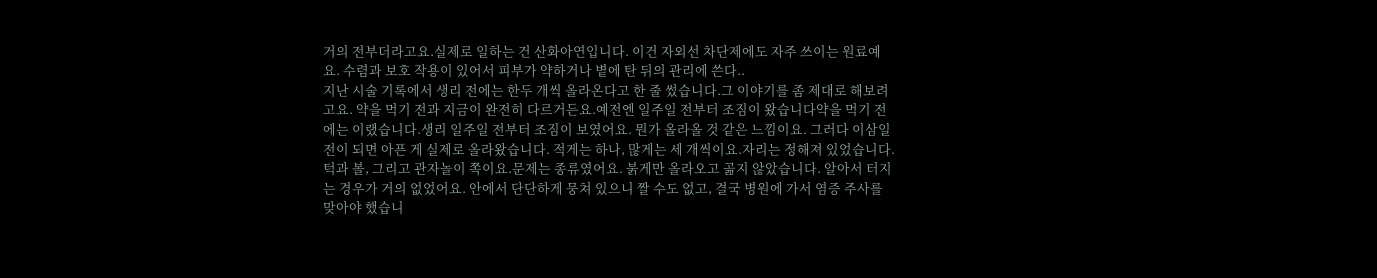거의 전부더라고요.실제로 일하는 건 산화아연입니다. 이건 자외선 차단제에도 자주 쓰이는 원료예요. 수렴과 보호 작용이 있어서 피부가 약하거나 볕에 탄 뒤의 관리에 쓴다..
지난 시술 기록에서 생리 전에는 한두 개씩 올라온다고 한 줄 썼습니다.그 이야기를 좀 제대로 해보려고요. 약을 먹기 전과 지금이 완전히 다르거든요.예전엔 일주일 전부터 조짐이 왔습니다약을 먹기 전에는 이랬습니다.생리 일주일 전부터 조짐이 보였어요. 뭔가 올라올 것 같은 느낌이요. 그러다 이삼일 전이 되면 아픈 게 실제로 올라왔습니다. 적게는 하나, 많게는 세 개씩이요.자리는 정해져 있었습니다. 턱과 볼, 그리고 관자놀이 쪽이요.문제는 종류였어요. 붉게만 올라오고 곪지 않았습니다. 알아서 터지는 경우가 거의 없었어요. 안에서 단단하게 뭉쳐 있으니 짤 수도 없고, 결국 병원에 가서 염증 주사를 맞아야 했습니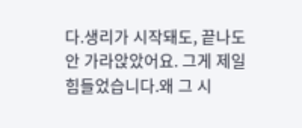다.생리가 시작돼도, 끝나도 안 가라앉았어요. 그게 제일 힘들었습니다.왜 그 시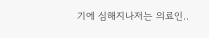기에 심해지나저는 의료인..